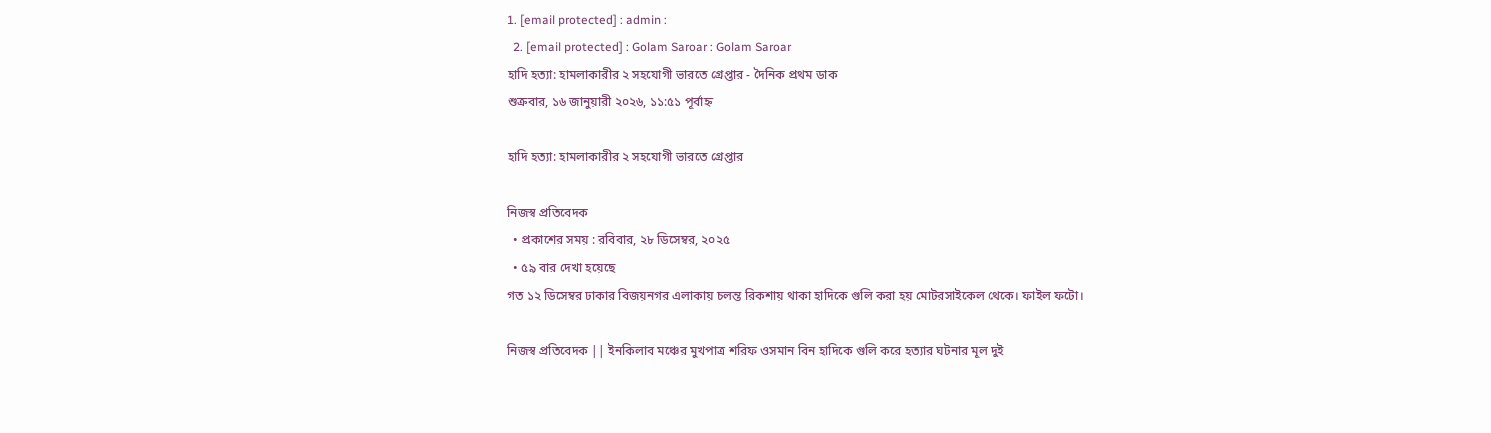1. [email protected] : admin :
  2. [email protected] : Golam Saroar : Golam Saroar
হাদি হত্যা: হামলাকারীর ২ সহযোগী ভারতে গ্রেপ্তার - দৈনিক প্রথম ডাক
শুক্রবার, ১৬ জানুয়ারী ২০২৬, ১১:৫১ পূর্বাহ্ন

হাদি হত্যা: হামলাকারীর ২ সহযোগী ভারতে গ্রেপ্তার

নিজস্ব প্রতিবেদক
  • প্রকাশের সময় : রবিবার, ২৮ ডিসেম্বর, ২০২৫
  • ৫৯ বার দেখা হয়েছে
গত ১২ ডিসেম্বর ঢাকার বিজয়নগর এলাকায় চলন্ত রিকশায় থাকা হাদিকে গুলি করা হয় মোটরসাইকেল থেকে। ফাইল ফটো।

নিজস্ব প্রতিবেদক || ইনকিলাব মঞ্চের মুখপাত্র শরিফ ওসমান বিন হাদিকে গুলি করে হত্যার ঘটনার মূল দুই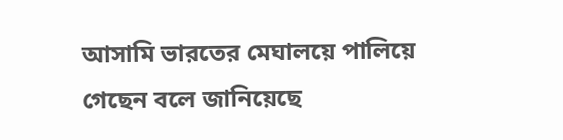আসামি ভারতের মেঘালয়ে পালিয়ে গেছেন বলে জানিয়েছে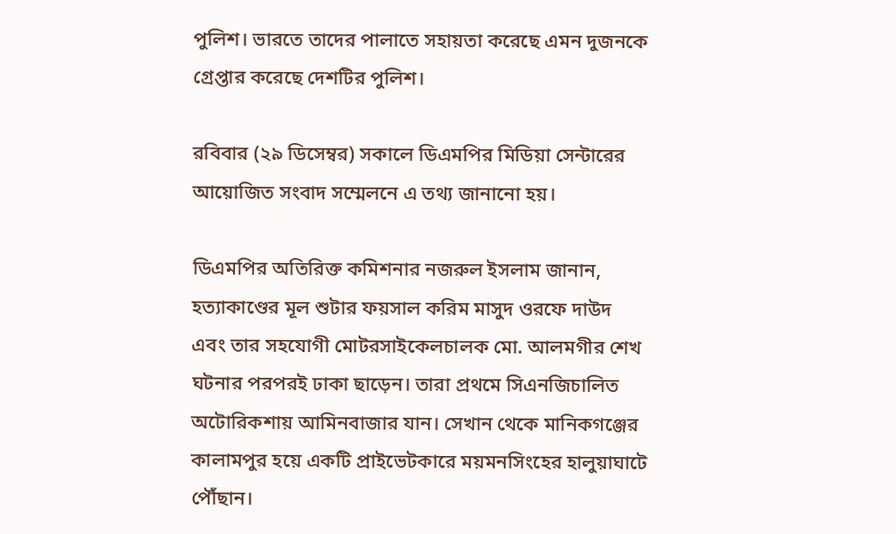পুলিশ। ভারতে তাদের পালাতে সহায়তা করেছে এমন দুজনকে গ্রেপ্তার করেছে দেশটির পুলিশ।

রবিবার (২৯ ডিসেম্বর) সকালে ডিএমপির মিডিয়া সেন্টারের আয়োজিত সংবাদ সম্মেলনে এ তথ্য জানানো হয়।

ডিএমপির অতিরিক্ত কমিশনার নজরুল ইসলাম জানান, হত্যাকাণ্ডের মূল শুটার ফয়সাল করিম মাসুদ ওরফে দাউদ এবং তার সহযোগী মোটরসাইকেলচালক মো. আলমগীর শেখ ঘটনার পরপরই ঢাকা ছাড়েন। তারা প্রথমে সিএনজিচালিত অটোরিকশায় আমিনবাজার যান। সেখান থেকে মানিকগঞ্জের কালামপুর হয়ে একটি প্রাইভেটকারে ময়মনসিংহের হালুয়াঘাটে পৌঁছান।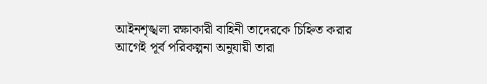আইনশৃঙ্খলা রক্ষাকারী বাহিনী তাদেরকে চিহ্নিত করার আগেই পূর্ব পরিকল্পনা অনুযায়ী তারা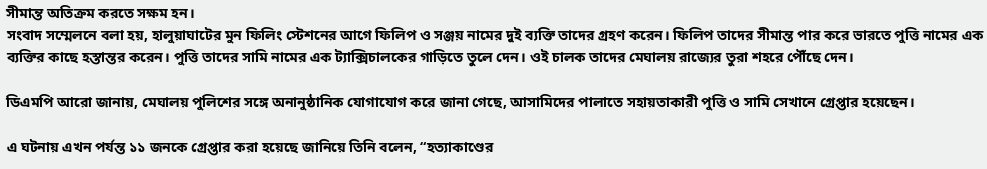সীমান্ত অতিক্রম করতে সক্ষম হন।
সংবাদ সম্মেলনে বলা হয়, হালুয়াঘাটের মুন ফিলিং স্টেশনের আগে ফিলিপ ও সঞ্জয় নামের দুই ব্যক্তি তাদের গ্রহণ করেন। ফিলিপ তাদের সীমান্ত পার করে ভারতে পুত্তি নামের এক ব্যক্তির কাছে হস্তান্তর করেন। পুত্তি তাদের সামি নামের এক ট্যাক্সিচালকের গাড়িতে তুলে দেন। ওই চালক তাদের মেঘালয় রাজ্যের তুরা শহরে পৌঁছে দেন।

ডিএমপি আরো জানায়, মেঘালয় পুলিশের সঙ্গে অনানুষ্ঠানিক যোগাযোগ করে জানা গেছে, আসামিদের পালাতে সহায়তাকারী পুত্তি ও সামি সেখানে গ্রেপ্তার হয়েছেন।

এ ঘটনায় এখন পর্যন্ত ১১ জনকে গ্রেপ্তার করা হয়েছে জানিয়ে তিনি বলেন, “হত্যাকাণ্ডের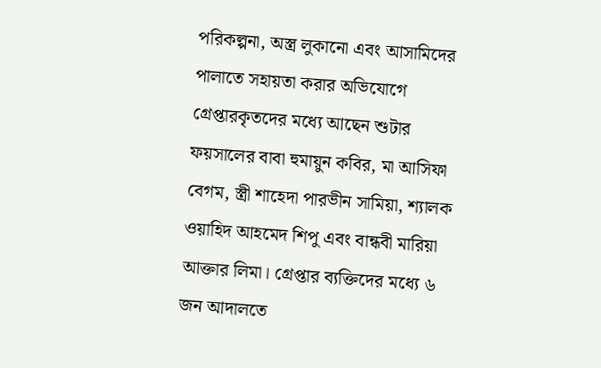পরিকল্পনা, অস্ত্র লুকানো এবং আসামিদের পালাতে সহায়তা করার অভিযোগে গ্রেপ্তারকৃতদের মধ্যে আছেন শুটার ফয়সালের বাবা হুমায়ুন কবির, মা আসিফা বেগম, স্ত্রী শাহেদা পারভীন সামিয়া, শ্যালক ওয়াহিদ আহমেদ শিপু এবং বান্ধবী মারিয়া আক্তার লিমা। গ্রেপ্তার ব্যক্তিদের মধ্যে ৬ জন আদালতে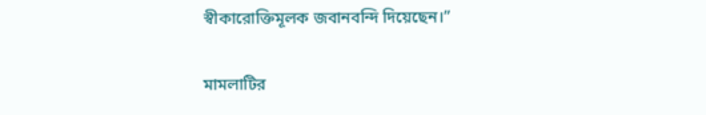স্বীকারোক্তিমূলক জবানবন্দি দিয়েছেন।”

মামলাটির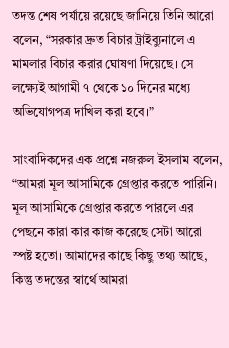তদন্ত শেষ পর্যায়ে রয়েছে জানিয়ে তিনি আরো বলেন, “সরকার দ্রুত বিচার ট্রাইব্যুনালে এ মামলার বিচার করার ঘোষণা দিয়েছে। সে লক্ষ্যেই আগামী ৭ থেকে ১০ দিনের মধ্যে অভিযোগপত্র দাখিল করা হবে।”

সাংবাদিকদের এক প্রশ্নে নজরুল ইসলাম বলেন, “আমরা মূল আসামিকে গ্রেপ্তার করতে পারিনি। মূল আসামিকে গ্রেপ্তার করতে পারলে এর পেছনে কারা কার কাজ করেছে সেটা আরো স্পষ্ট হতো। আমাদের কাছে কিছু তথ্য আছে, কিন্তু তদন্তের স্বার্থে আমরা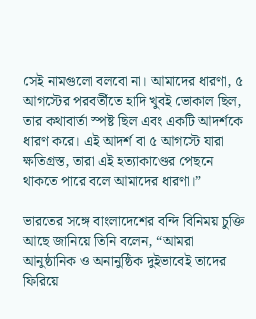সেই নামগুলো বলবো না। আমাদের ধারণা, ৫ আগস্টের পরবর্তীতে হাদি খুবই ভোকাল ছিল, তার কথাবার্তা স্পষ্ট ছিল এবং একটি আদর্শকে ধারণ করে। এই আদর্শ বা ৫ আগস্টে যারা ক্ষতিগ্রস্ত, তারা এই হত্যাকাণ্ডের পেছনে থাকতে পারে বলে আমাদের ধারণা।”

ভারতের সঙ্গে বাংলাদেশের বন্দি বিনিময় চুক্তি আছে জানিয়ে তিনি বলেন, “আমরা আনুষ্ঠানিক ও অনানুষ্ঠিক দুইভাবেই তাদের ফিরিয়ে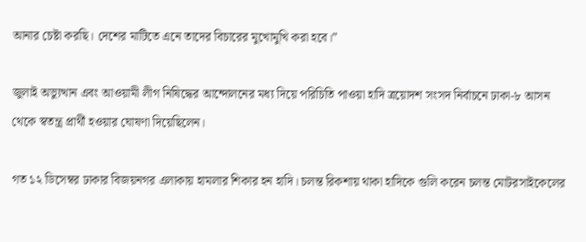আনার চেষ্টা করছি। দেশের মাটিতে এনে তাদের বিচারের মুখোমুখি করা হবে।”

জুলাই অভ্যুত্থান এবং আওয়ামী লীগ নিষিদ্ধের আন্দোলনের মধ্য দিয়ে পরিচিতি পাওয়া হাদি ত্রয়োদশ সংসদ নির্বাচনে ঢাকা-৮ আসন থেকে স্বতন্ত্র প্রার্থী হওয়ার ঘোষণা দিয়েছিলেন।

গত ১২ ডিসেম্বর ঢাকার বিজয়নগর এলাকায় হামলার শিকার হন হাদি। চলন্ত রিকশায় থাকা হাদিকে গুলি করেন চলন্ত মোটরসাইকেলের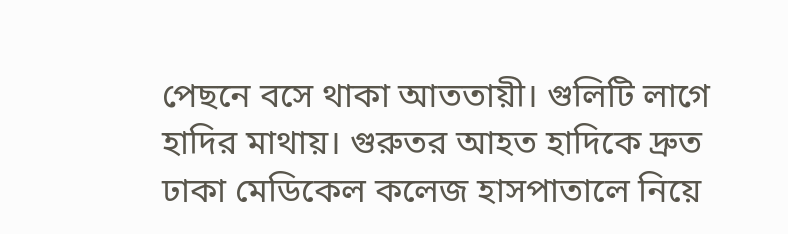পেছনে বসে থাকা আততায়ী। গুলিটি লাগে হাদির মাথায়। গুরুতর আহত হাদিকে দ্রুত ঢাকা মেডিকেল কলেজ হাসপাতালে নিয়ে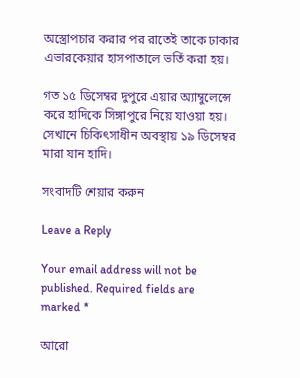অস্ত্রোপচার করার পর রাতেই তাকে ঢাকার এভারকেয়ার হাসপাতালে ভর্তি করা হয়।

গত ১৫ ডিসেম্বর দুপুরে এয়ার অ্যাম্বুলেন্সে করে হাদিকে সিঙ্গাপুরে নিয়ে যাওয়া হয়। সেখানে চিকিৎসাধীন অবস্থায় ১৯ ডিসেম্বর মারা যান হাদি।

সংবাদটি শেয়ার করুন

Leave a Reply

Your email address will not be published. Required fields are marked *

আরো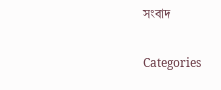সংবাদ

Categories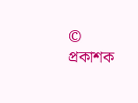© প্রকাশক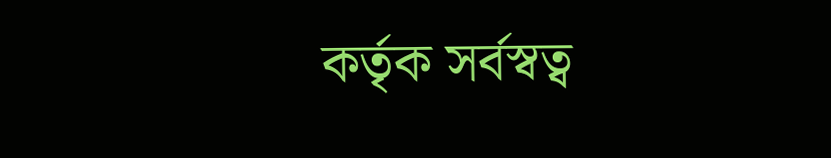কর্তৃক সর্বস্বত্ব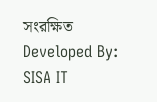সংরক্ষিত
Developed By: SISA IT